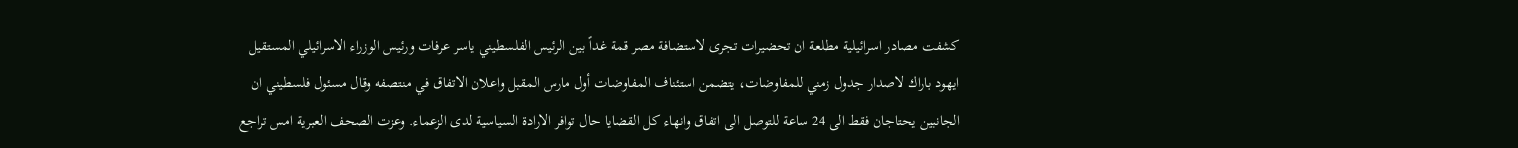كشفت مصادر اسرائيلية مطلعة ان تحضيرات تجرى لاستضافة مصر قمة غداً بين الرئيس الفلسطيني ياسر عرفات ورئيس الوزراء الاسرائيلي المستقيل ايهود باراك لاصدار جدول زمني للمفاوضات، يتضمن استئناف المفاوضات أول مارس المقبل واعلان الاتفاق في منتصفه وقال مسئول فلسطيني ان الجانبين يحتاجان فقط الى 24 ساعة للتوصل الى اتفاق وانهاء كل القضايا حال توافر الارادة السياسية لدى الزعماء. وعزت الصحف العبرية امس تراجع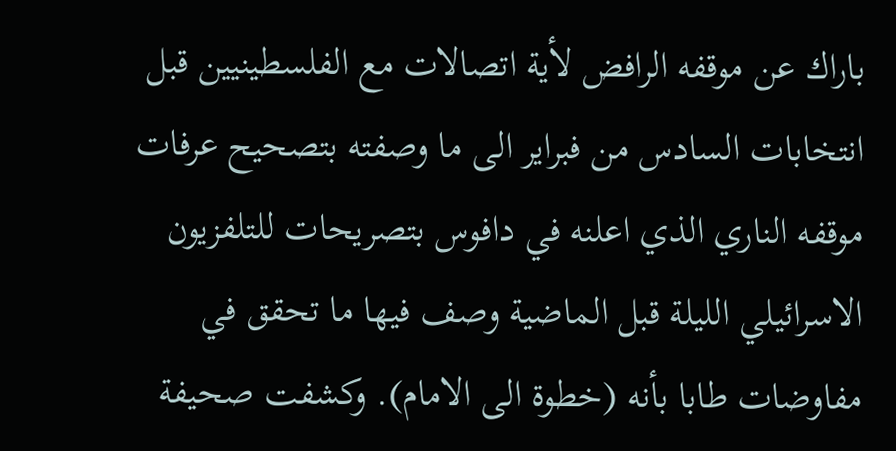باراك عن موقفه الرافض لأية اتصالات مع الفلسطينيين قبل انتخابات السادس من فبراير الى ما وصفته بتصحيح عرفات موقفه الناري الذي اعلنه في دافوس بتصريحات للتلفزيون الاسرائيلي الليلة قبل الماضية وصف فيها ما تحقق في مفاوضات طابا بأنه (خطوة الى الامام). وكشفت صحيفة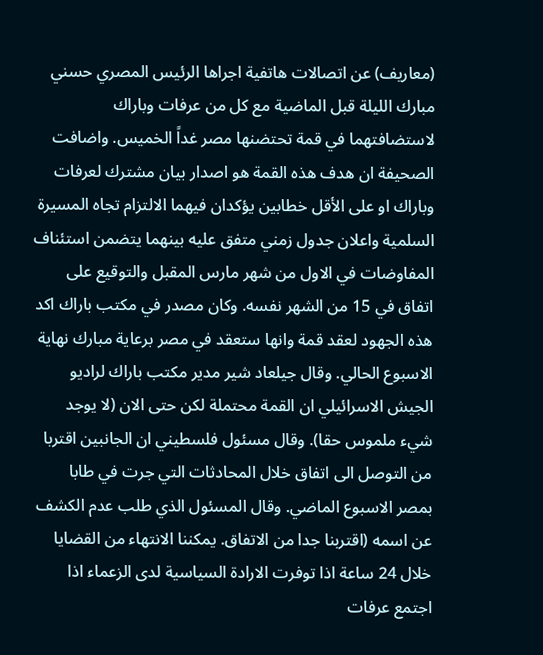(معاريف) عن اتصالات هاتفية اجراها الرئيس المصري حسني مبارك الليلة قبل الماضية مع كل من عرفات وباراك لاستضافتهما في قمة تحتضنها مصر غداً الخميس. واضافت الصحيفة ان هدف هذه القمة هو اصدار بيان مشترك لعرفات وباراك او على الأقل خطابين يؤكدان فيهما الالتزام تجاه المسيرة السلمية واعلان جدول زمني متفق عليه بينهما يتضمن استئناف المفاوضات في الاول من شهر مارس المقبل والتوقيع على اتفاق في 15 من الشهر نفسه. وكان مصدر في مكتب باراك اكد هذه الجهود لعقد قمة وانها ستعقد في مصر برعاية مبارك نهاية الاسبوع الحالي. وقال جيلعاد شير مدير مكتب باراك لراديو الجيش الاسرائيلي ان القمة محتملة لكن حتى الان (لا يوجد شيء ملموس حقا). وقال مسئول فلسطيني ان الجانبين اقتربا من التوصل الى اتفاق خلال المحادثات التي جرت في طابا بمصر الاسبوع الماضي. وقال المسئول الذي طلب عدم الكشف عن اسمه (اقتربنا جدا من الاتفاق. يمكننا الانتهاء من القضايا خلال 24 ساعة اذا توفرت الارادة السياسية لدى الزعماء اذا اجتمع عرفات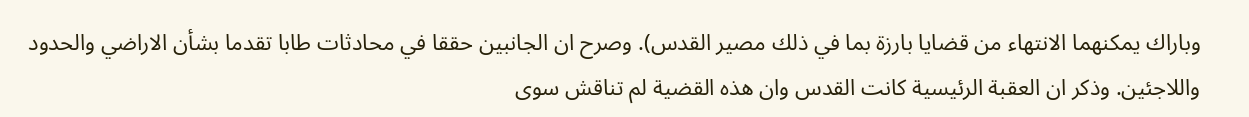وباراك يمكنهما الانتهاء من قضايا بارزة بما في ذلك مصير القدس). وصرح ان الجانبين حققا في محادثات طابا تقدما بشأن الاراضي والحدود واللاجئين. وذكر ان العقبة الرئيسية كانت القدس وان هذه القضية لم تناقش سوى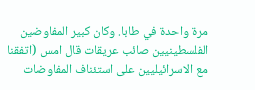مرة واحدة في طابا. وكان كبير المفاوضين الفلسطينيين صائب عريقات قال امس (اتفقنا مع الاسرائيليين على استئناف المفاوضات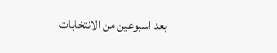بعد اسبوعين من الانتخابات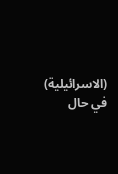(الاسرائيلية) في حال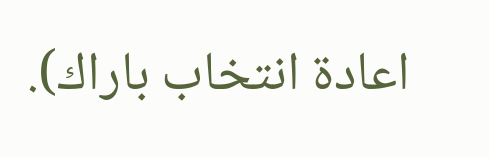اعادة انتخاب باراك).